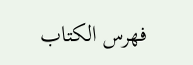فهرس الكتاب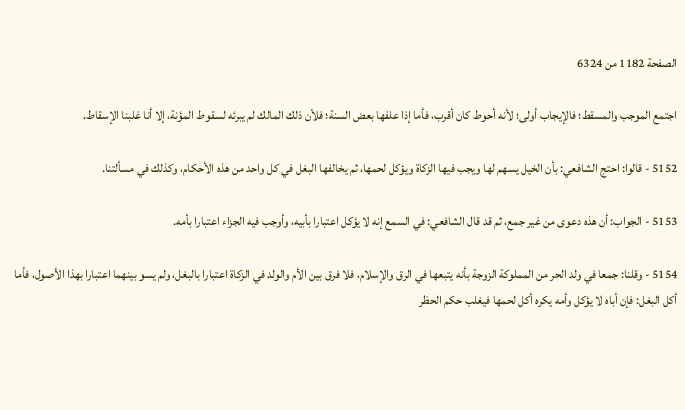الصفحة 1182 من 6324

اجتمع الموجب والمسقط؛ فالإيجاب أولى؛ لأنه أحوط كان أقرب، فأما إذا علفها بعض السنة؛ فلأن ذلك المالك لم يبرئه لسقوط المؤنة، إلا أنا غلبنا الإسقاط.

5152 - قالوا: احتج الشافعي: بأن الخيل يسهم لها ويجب فيها الزكاة ويؤكل لحمها، ثم يخالفها البغل في كل واحد من هذه الأحكام، وكذلك في مسألتنا.

5153 - الجواب: أن هذه دعوى من غير جمع، ثم قد قال الشافعي: في السمع إنه لا يؤكل اعتبارا بأبيه، وأوجب فيه الجزاء اعتبارا بأمه.

5154 - وقلنا: جمعا في ولد الحر من المملوكة الزوجة بأنه يتبعها في الرق والإسلام، فلا فرق بين الأم والولد في الزكاة اعتبارا بالبغل، ولم يسو بينهما اعتبارا بهذا الأصول، فأما أكل البغل: فإن أباه لا يؤكل وأمه يكره أكل لحمها فيغلب حكم الحظر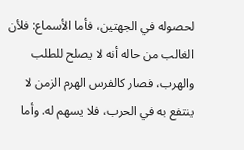لحصوله في الجهتين، فأما الأسماع: فلأن الغالب من حاله أنه لا يصلح للطلب والهرب، فصار كالفرس الهرم الزمن لا ينتفع به في الحرب، فلا يسهم له. وأما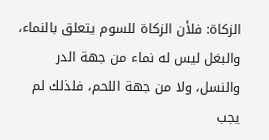الزكاة: فلأن الزكاة للسوم يتعلق بالنماء، والبغل ليس له نماء من جهة الدر والنسل، ولا من جهة اللحم، فلذلك لم يجب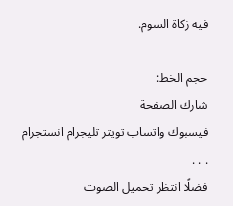فيه زكاة السوم.

حجم الخط:
شارك الصفحة
فيسبوك واتساب تويتر تليجرام انستجرام
. . .
فضلًا انتظر تحميل الصوت